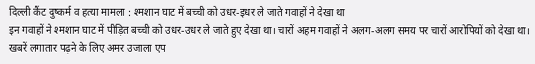दिल्ली कैंट दुष्कर्म व हत्या मामला : श्मशान घाट में बच्ची को उधर-इधर ले जाते गवाहों ने देखा था
इन गवाहों ने श्मशान घाट में पीड़ित बच्ची को उधर-उधर ले जाते हुए देखा था। चारों अहम गवाहों ने अलग-अलग समय पर चारों आरोपियों को देखा था।
खबरें लगातार पढ़ने के लिए अमर उजाला एप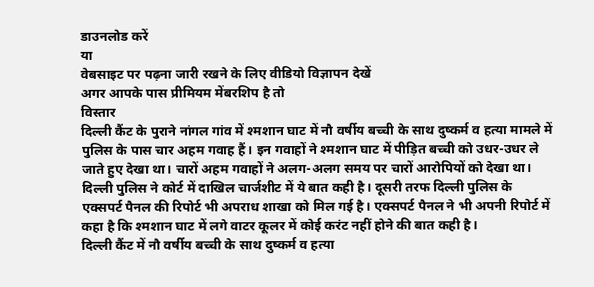डाउनलोड करें
या
वेबसाइट पर पढ़ना जारी रखने के लिए वीडियो विज्ञापन देखें
अगर आपके पास प्रीमियम मेंबरशिप है तो
विस्तार
दिल्ली कैंट के पुराने नांगल गांव में श्मशान घाट में नौ वर्षीय बच्ची के साथ दुष्कर्म व हत्या मामले में पुलिस के पास चार अहम गवाह हैं। इन गवाहों ने श्मशान घाट में पीड़ित बच्ची को उधर-उधर ले जाते हुए देखा था। चारों अहम गवाहों ने अलग-अलग समय पर चारों आरोपियों को देखा था। दिल्ली पुलिस ने कोर्ट में दाखिल चार्जशीट में ये बात कही है। दूसरी तरफ दिल्ली पुलिस के एक्सपर्ट पैनल की रिपोर्ट भी अपराध शाखा को मिल गई है। एक्सपर्ट पैनल ने भी अपनी रिपोर्ट में कहा है कि श्मशान घाट में लगे वाटर कूलर में कोई करंट नहीं होने की बात कही है।
दिल्ली कैंट में नौ वर्षीय बच्ची के साथ दुष्कर्म व हत्या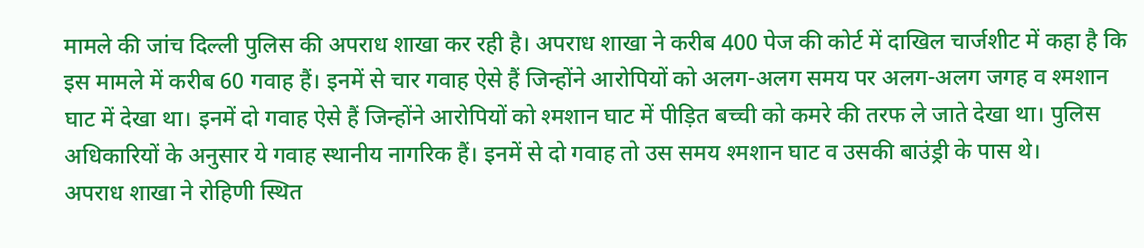मामले की जांच दिल्ली पुलिस की अपराध शाखा कर रही है। अपराध शाखा ने करीब 400 पेज की कोर्ट में दाखिल चार्जशीट में कहा है कि इस मामले में करीब 60 गवाह हैं। इनमें से चार गवाह ऐसे हैं जिन्होंने आरोपियों को अलग-अलग समय पर अलग-अलग जगह व श्मशान घाट में देखा था। इनमें दो गवाह ऐसे हैं जिन्होंने आरोपियों को श्मशान घाट में पीड़ित बच्ची को कमरे की तरफ ले जाते देखा था। पुलिस अधिकारियों के अनुसार ये गवाह स्थानीय नागरिक हैं। इनमें से दो गवाह तो उस समय श्मशान घाट व उसकी बाउंड्री के पास थे।
अपराध शाखा ने रोहिणी स्थित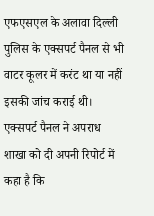एफएसएल के अलावा दिल्ली पुलिस के एक्सपर्ट पैनल से भी वाटर कूलर में करंट था या नहीं इसकी जांच कराई थी। एक्सपर्ट पैनल ने अपराध शाखा को दी अपनी रिपोर्ट में कहा है कि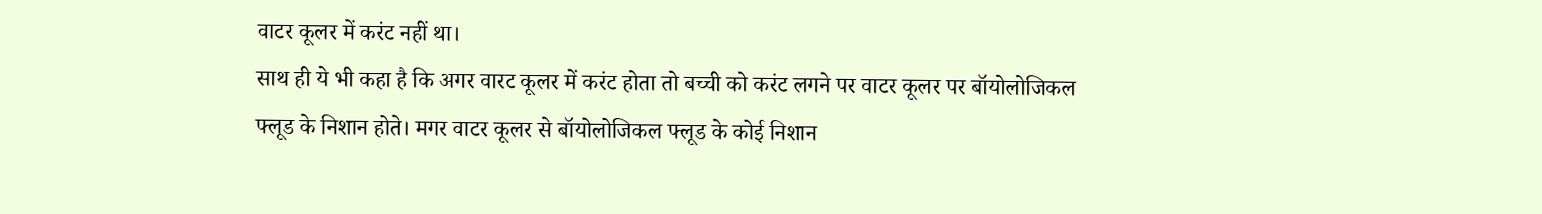वाटर कूलर में करंट नहीं था।
साथ ही ये भी कहा है कि अगर वारट कूलर में करंट होता तो बच्ची को करंट लगने पर वाटर कूलर पर बॉयोलोजिकल फ्लूड के निशान होते। मगर वाटर कूलर से बॉयोलोजिकल फ्लूड के कोई निशान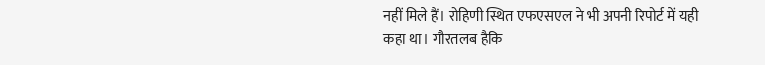नहीं मिले हैं। रोहिणी स्थित एफएसएल ने भी अपनी रिपोर्ट में यही कहा था। गौरतलब हैकि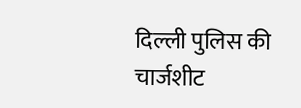दिल्ली पुलिस की चार्जशीट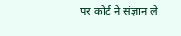पर कोर्ट ने संज्ञान ले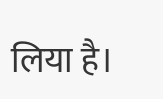लिया है।